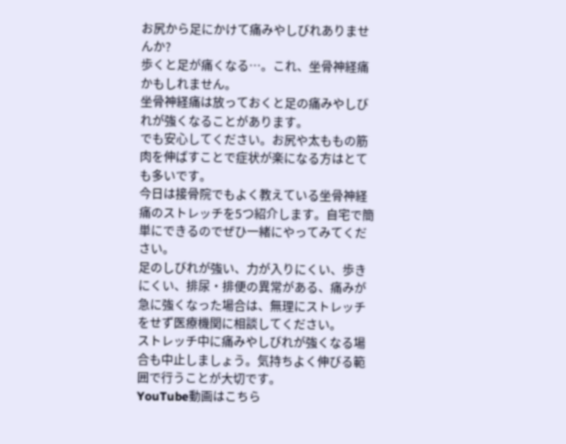お尻から足にかけて痛みやしびれありませんか?
歩くと足が痛くなる…。これ、坐骨神経痛かもしれません。
坐骨神経痛は放っておくと足の痛みやしびれが強くなることがあります。
でも安心してください。お尻や太ももの筋肉を伸ばすことで症状が楽になる方はとても多いです。
今日は接骨院でもよく教えている坐骨神経痛のストレッチを5つ紹介します。自宅で簡単にできるのでぜひ一緒にやってみてください。
足のしびれが強い、力が入りにくい、歩きにくい、排尿・排便の異常がある、痛みが急に強くなった場合は、無理にストレッチをせず医療機関に相談してください。
ストレッチ中に痛みやしびれが強くなる場合も中止しましょう。気持ちよく伸びる範囲で行うことが大切です。
YouTube動画はこちら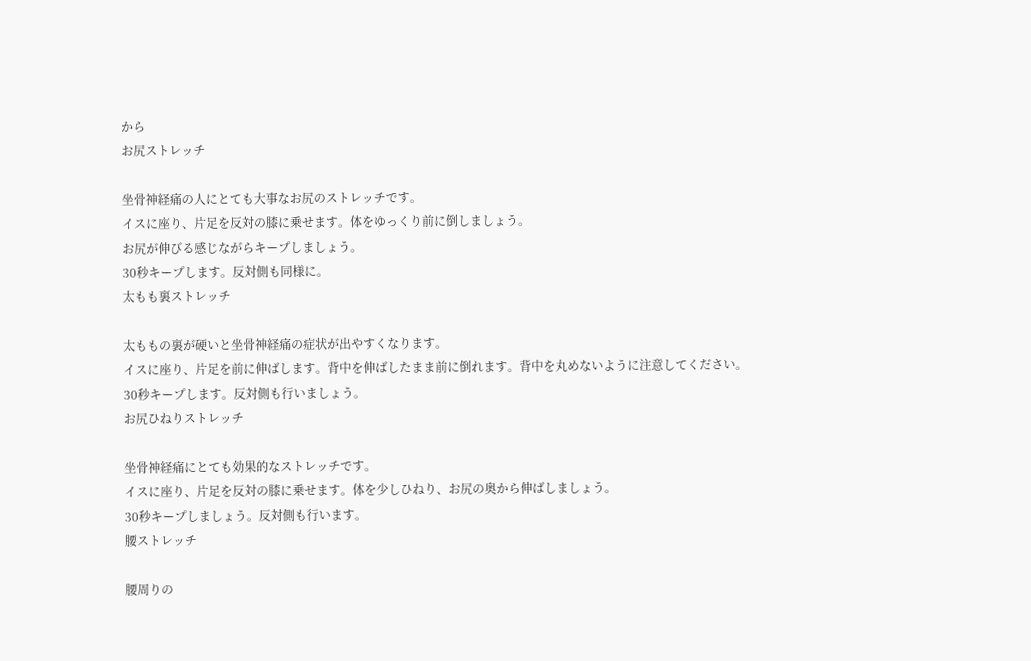から
お尻ストレッチ

坐骨神経痛の人にとても大事なお尻のストレッチです。
イスに座り、片足を反対の膝に乗せます。体をゆっくり前に倒しましょう。
お尻が伸びる感じながらキープしましょう。
30秒キープします。反対側も同様に。
太もも裏ストレッチ

太ももの裏が硬いと坐骨神経痛の症状が出やすくなります。
イスに座り、片足を前に伸ばします。背中を伸ばしたまま前に倒れます。背中を丸めないように注意してください。
30秒キープします。反対側も行いましょう。
お尻ひねりストレッチ

坐骨神経痛にとても効果的なストレッチです。
イスに座り、片足を反対の膝に乗せます。体を少しひねり、お尻の奥から伸ばしましょう。
30秒キープしましょう。反対側も行います。
腰ストレッチ

腰周りの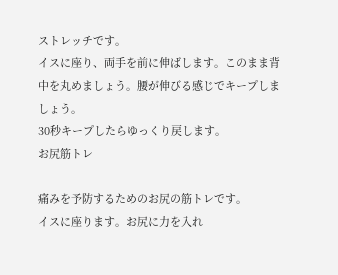ストレッチです。
イスに座り、両手を前に伸ばします。このまま背中を丸めましょう。腰が伸びる感じでキープしましょう。
30秒キープしたらゆっくり戻します。
お尻筋トレ

痛みを予防するためのお尻の筋トレです。
イスに座ります。お尻に力を入れ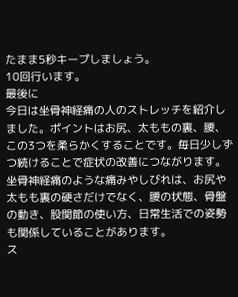たまま5秒キープしましょう。
10回行います。
最後に
今日は坐骨神経痛の人のストレッチを紹介しました。ポイントはお尻、太ももの裏、腰、この3つを柔らかくすることです。毎日少しずつ続けることで症状の改善につながります。
坐骨神経痛のような痛みやしびれは、お尻や太もも裏の硬さだけでなく、腰の状態、骨盤の動き、股関節の使い方、日常生活での姿勢も関係していることがあります。
ス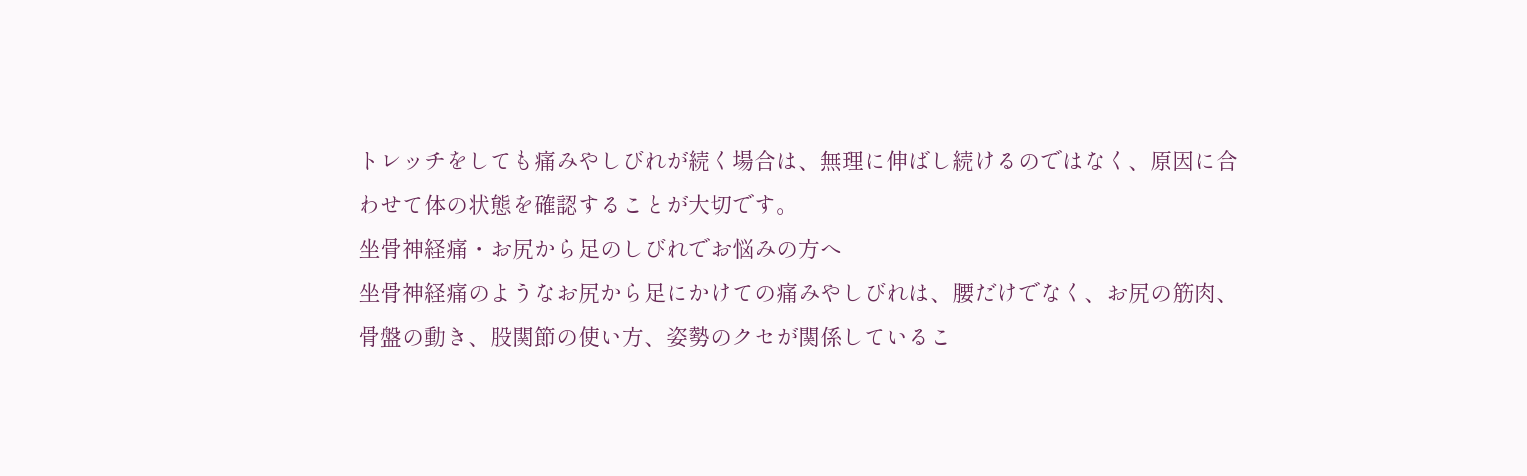トレッチをしても痛みやしびれが続く場合は、無理に伸ばし続けるのではなく、原因に合わせて体の状態を確認することが大切です。
坐骨神経痛・お尻から足のしびれでお悩みの方へ
坐骨神経痛のようなお尻から足にかけての痛みやしびれは、腰だけでなく、お尻の筋肉、骨盤の動き、股関節の使い方、姿勢のクセが関係しているこ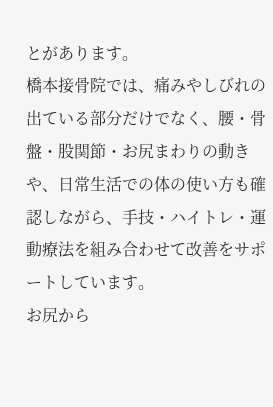とがあります。
橋本接骨院では、痛みやしびれの出ている部分だけでなく、腰・骨盤・股関節・お尻まわりの動きや、日常生活での体の使い方も確認しながら、手技・ハイトレ・運動療法を組み合わせて改善をサポートしています。
お尻から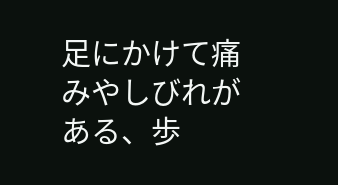足にかけて痛みやしびれがある、歩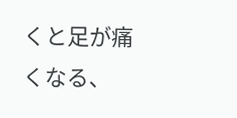くと足が痛くなる、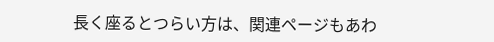長く座るとつらい方は、関連ページもあわ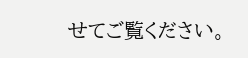せてご覧ください。